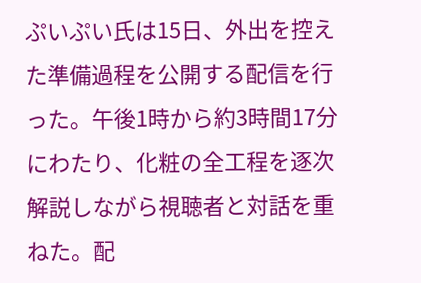ぷいぷい氏は15日、外出を控えた準備過程を公開する配信を行った。午後1時から約3時間17分にわたり、化粧の全工程を逐次解説しながら視聴者と対話を重ねた。配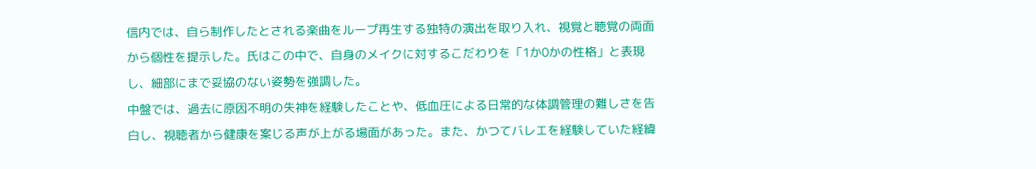信内では、自ら制作したとされる楽曲をループ再生する独特の演出を取り入れ、視覚と聴覚の両面から個性を提示した。氏はこの中で、自身のメイクに対するこだわりを「1か0かの性格」と表現し、細部にまで妥協のない姿勢を強調した。
中盤では、過去に原因不明の失神を経験したことや、低血圧による日常的な体調管理の難しさを告白し、視聴者から健康を案じる声が上がる場面があった。また、かつてバレエを経験していた経緯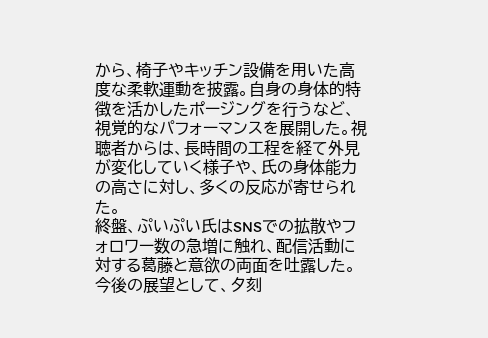から、椅子やキッチン設備を用いた高度な柔軟運動を披露。自身の身体的特徴を活かしたポージングを行うなど、視覚的なパフォーマンスを展開した。視聴者からは、長時間の工程を経て外見が変化していく様子や、氏の身体能力の高さに対し、多くの反応が寄せられた。
終盤、ぷいぷい氏はSNSでの拡散やフォロワー数の急増に触れ、配信活動に対する葛藤と意欲の両面を吐露した。今後の展望として、夕刻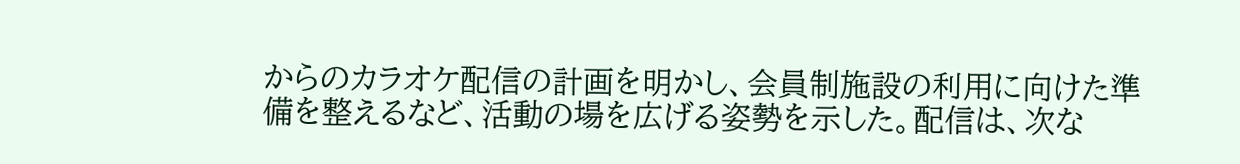からのカラオケ配信の計画を明かし、会員制施設の利用に向けた準備を整えるなど、活動の場を広げる姿勢を示した。配信は、次な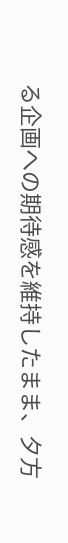る企画への期待感を維持したまま、夕方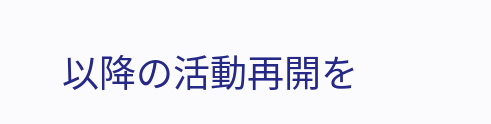以降の活動再開を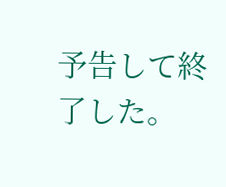予告して終了した。